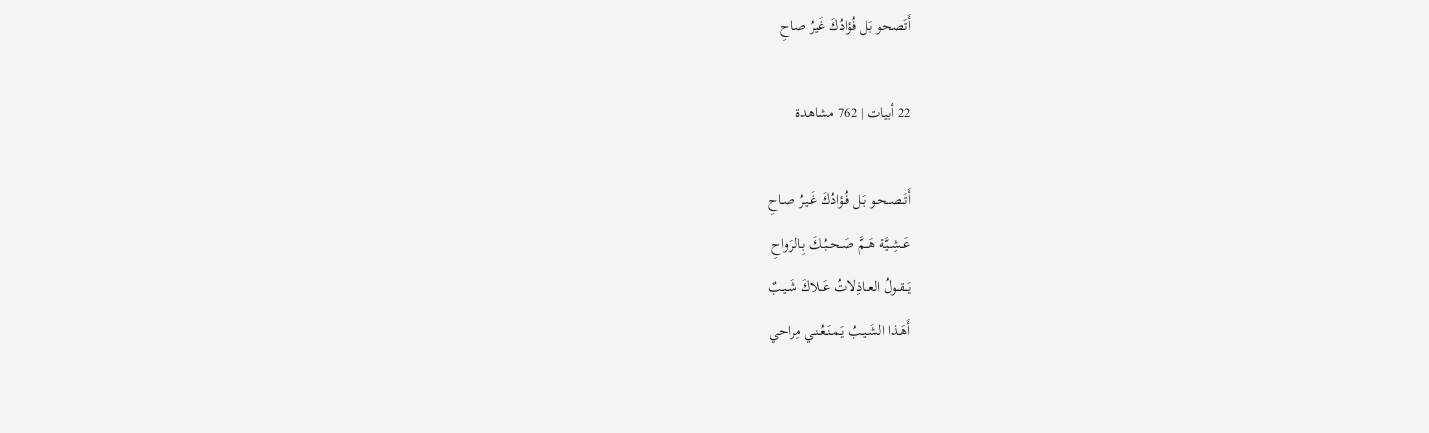أَتَصحو بَل فُؤادُكَ غَيرُ صاحِ

22 أبيات | 762 مشاهدة

أَتَــصــحـو بَـل فُـؤادُكَ غَـيـرُ صـاحِ
عَــشِــيَّة هَــمَّ صَــحــبُـكَ بِـالرَواحِ
يَــقــولُ العــاذِلاتُ عَــلاكَ شَـيـبٌ
أَهَـذا الشَـيـبُ يَـمـنَـعُـنـي مِراحي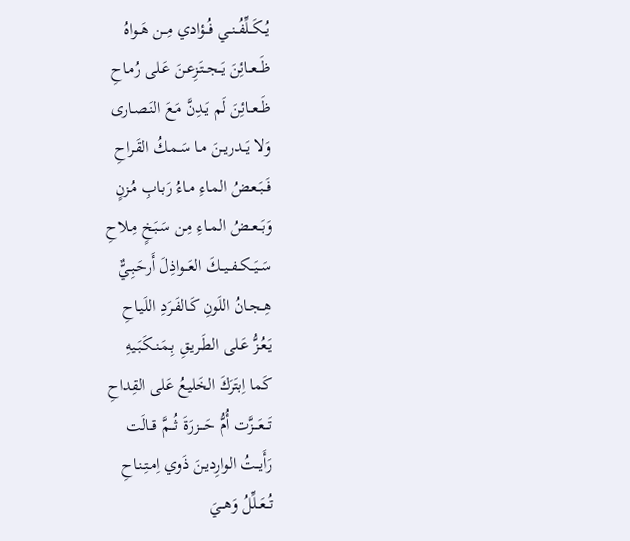يُــكَــلِّفُــنــي فُــؤادي مِــن هَــواهُ
ظَــعــائِنَ يَــجــتَـزِعـنَ عَـلى رُمـاحِ
ظَــعــائِنَ لَم يَـدِنَّ مَـعَ النَـصـارى
وَلا يَــدريــنَ مـا سَـمـكُ القَـراحِ
فَــبَـعـضُ المـاءِ مـاءُ رَبـابِ مُـزنٍ
وَبَــعــضُ المــاءِ مِـن سَـبَـخٍ مِـلاحِ
سَــيَــكــفــيــكَ العَــواذِلَ أَرحَـبِـيٌّ
هِــجـانُ اللَونِ كَـالفَـرَدِ اللَيـاحِ
يَـعُـزُّ عَـلى الطَـريـقِ بِـمَـنـكَـبَـيهِ
كَما اِبتَرَكَ الخَليعُ عَلى القِداحِ
تَـــعَـــزَّت أُمُّ حَـــزرَةَ ثُـــمَّ قــالَت
رَأَيــتُ الوارِديـنَ ذَوي اِمـتِـنـاحِ
تُــعَــلِّلُ وَهــيَ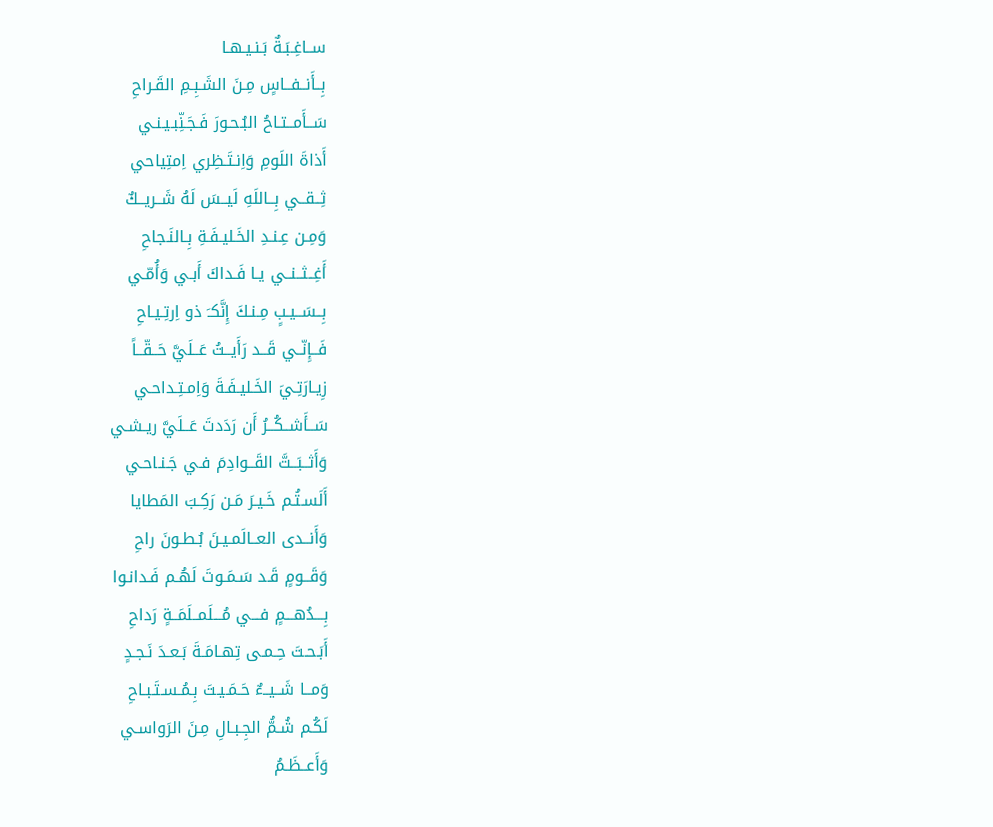ســاغِـبَـةٌ بَـنـيـهـا
بِــأَنــفــاسٍ مِـنَ الشَـبِـمِ القَـراحِ
سَــأَمــتـاحُ البُـحـورَ فَـجَـنِّبـيـنـي
أَذاةَ اللَومِ وَاِنـتَـظِري اِمتِياحي
ثِــقــي بِــاللَهِ لَيــسَ لَهُ شَــريــكٌ
وَمِـن عِـنـدِ الخَـليـفَـةِ بِـالنَـجاحِ
أَغِــثــنــي يـا فَـداكَ أَبـي وَأُمّـي
بِــسَــيـبٍ مِـنـكَ إِنَّكـَ ذو اِرتِـيـاحِ
فَــإِنّــي قَــد رَأَيــتُ عَــلَيَّ حَــقّــاً
زِيـارَتِـيَ الخَـليـفَـةَ وَاِمـتِـداحـي
سَــأَشــكُــرُ أَن رَدَدتَ عَــلَيَّ ريـشـي
وَأَثــبَــتَّ القَــوادِمَ فـي جَـنـاحـي
أَلَسـتُـم خَـيـرَ مَـن رَكِـبَ المَطايا
وَأَنــدى العــالَمـيـنَ بُـطـونَ راحِ
وَقَــومٍ قَـد سَـمَـوتَ لَهُـم فَـدانـوا
بِـــدُهـــمٍ فـــي مُـــلَمــلَمَــةٍ رَداحِ
أَبَـحـتَ حِـمـى تِهـامَـةَ بَـعـدَ نَـجـدٍ
وَمــا شَــيــءٌ حَـمَـيـتَ بِـمُـسـتَـبـاحِ
لَكُـم شُـمُّ الجِـبـالِ مِـنَ الرَواسـي
وَأَعــظَـمُ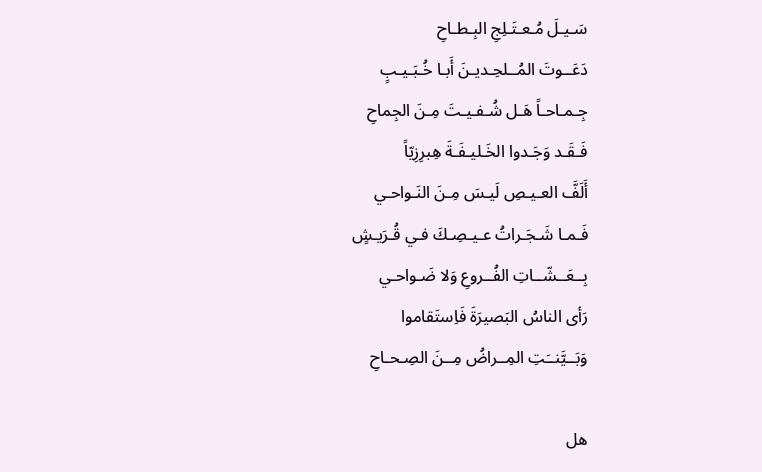سَـيـلَ مُـعـتَـلِجِ البِـطـاحِ
دَعَــوتَ المُــلحِـديـنَ أَبـا خُـبَـيـبٍ
جِـمـاحـاً هَـل شُـفـيـتَ مِـنَ الجِماحِ
فَـقَـد وَجَـدوا الخَـليـفَـةَ هِبرِزِيّاً
أَلَفَّ العـيـصِ لَيـسَ مِـنَ النَـواحـي
فَـمـا شَـجَـراتُ عـيـصِـكَ فـي قُـرَيـشٍ
بِــعَــشّــاتِ الفُــروعِ وَلا ضَـواحـي
رَأى الناسُ البَصيرَةَ فَاِستَقاموا
وَبَــيَّنــَتِ المِــراضُ مِــنَ الصِـحـاحِ

هل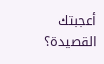أعجبتك القصيدة؟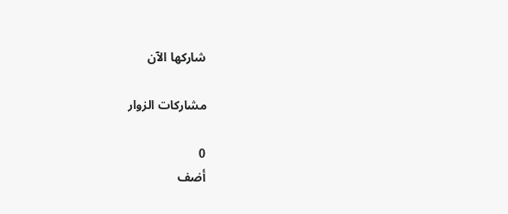شاركها الآن

مشاركات الزوار

0
أضف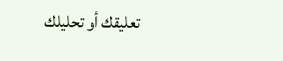تعليقك أو تحليلك